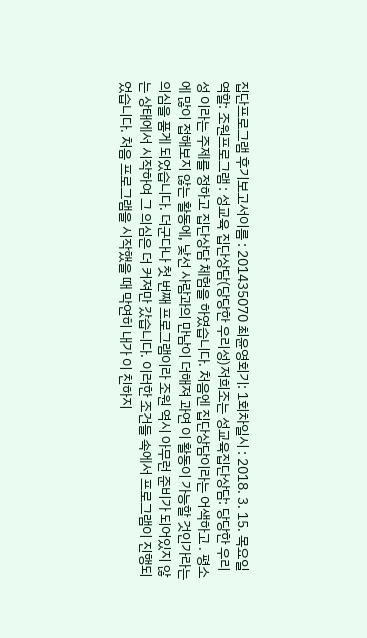집단프로그램 후기보고서이름 : 201435070 최윤영회기: 1회차일시 : 2018. 3. 15. 목요일역할: 조원프로그램 : 성교육 집단상담(당당한 우리성)저희조는 성교육집단상담: 당당한 우리 성 이라는 주제를 정하고 집단상담 체험을 하였습니다. 처음엔 집단상담이라는 어색하고 . 평소에 많이 접해보지 않는 활동에, 낯선 사람과의 만남이 더해져 과연 이 활동이 가능할 것인가라는 의심을 품게 되었습니다. 더군다나 첫 번째 프로그램이라 조원 역시 아무런 준비가 되어있지 않는 상태에서 시작하여 그 의심은 더 커져만 갔습니다. 이러한 조건들 속에서 프로그램이 진행되었습니다. 처음 프로그램을 시작했을 때 막연히 내가 이 친하지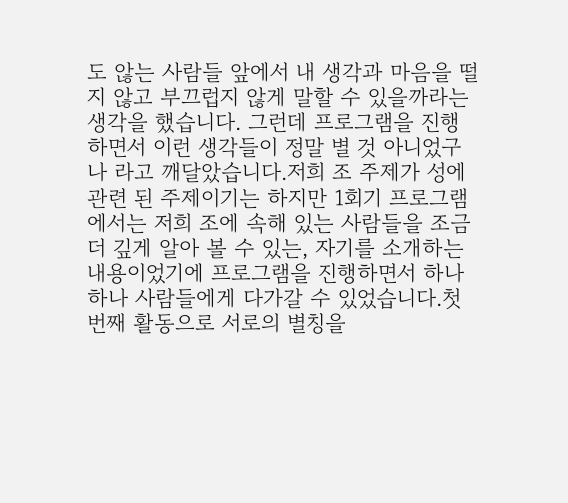도 않는 사람들 앞에서 내 생각과 마음을 떨지 않고 부끄럽지 않게 말할 수 있을까라는 생각을 했습니다. 그런데 프로그램을 진행하면서 이런 생각들이 정말 별 것 아니었구나 라고 깨달았습니다.저희 조 주제가 성에 관련 된 주제이기는 하지만 1회기 프로그램에서는 저희 조에 속해 있는 사람들을 조금 더 깊게 알아 볼 수 있는, 자기를 소개하는 내용이었기에 프로그램을 진행하면서 하나하나 사람들에게 다가갈 수 있었습니다.첫 번째 활동으로 서로의 별칭을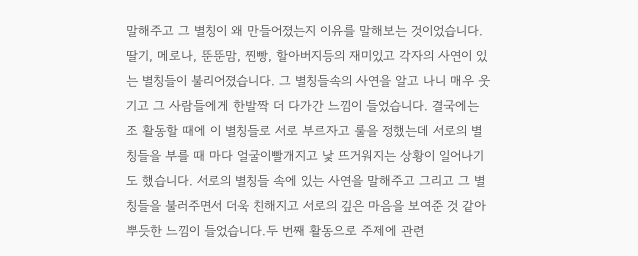말해주고 그 별칭이 왜 만들어졌는지 이유를 말해보는 것이었습니다. 딸기, 메로나, 뚠뚠맘, 찐빵, 할아버지등의 재미있고 각자의 사연이 있는 별칭들이 불리어졌습니다. 그 별칭들속의 사연을 알고 나니 매우 웃기고 그 사람들에게 한발짝 더 다가간 느낌이 들었습니다. 결국에는 조 활동할 때에 이 별칭들로 서로 부르자고 룰을 정했는데 서로의 별칭들을 부를 때 마다 얼굴이빨개지고 낯 뜨거워지는 상황이 일어나기도 했습니다. 서로의 별칭들 속에 있는 사연을 말해주고 그리고 그 별칭들을 불러주면서 더욱 친해지고 서로의 깊은 마음을 보여준 것 같아 뿌듯한 느낌이 들었습니다.두 번째 활동으로 주제에 관련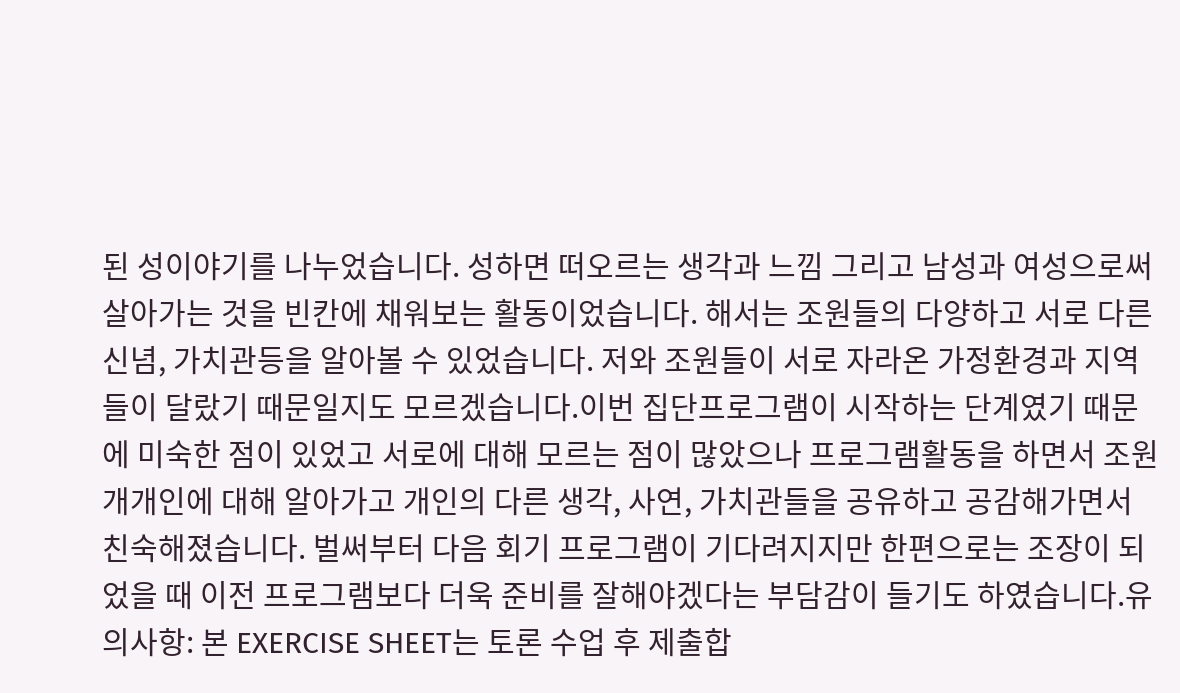된 성이야기를 나누었습니다. 성하면 떠오르는 생각과 느낌 그리고 남성과 여성으로써 살아가는 것을 빈칸에 채워보는 활동이었습니다. 해서는 조원들의 다양하고 서로 다른 신념, 가치관등을 알아볼 수 있었습니다. 저와 조원들이 서로 자라온 가정환경과 지역들이 달랐기 때문일지도 모르겠습니다.이번 집단프로그램이 시작하는 단계였기 때문에 미숙한 점이 있었고 서로에 대해 모르는 점이 많았으나 프로그램활동을 하면서 조원 개개인에 대해 알아가고 개인의 다른 생각, 사연, 가치관들을 공유하고 공감해가면서 친숙해졌습니다. 벌써부터 다음 회기 프로그램이 기다려지지만 한편으로는 조장이 되었을 때 이전 프로그램보다 더욱 준비를 잘해야겠다는 부담감이 들기도 하였습니다.유의사항: 본 EXERCISE SHEET는 토론 수업 후 제출합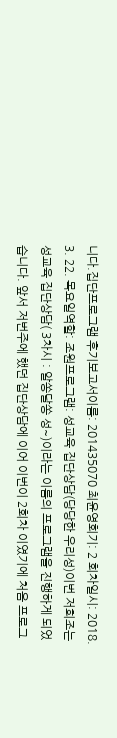니다.집단프로그램 후기보고서이름: 201435070 최윤영회기: 2 회차일시: 2018. 3. 22. 목요일역할: 조원프로그램: 성교육 집단상담(당당한 우리성)이번 저희조는 성교육 집단상담( 3차시 : 알쏭달쏭 성~)이라는 이름의 프로그램을 진행하게 되었습니다. 앞서 저번주에 했던 집단상담에 이어 이번이 2회차 이였기에 처음 프로그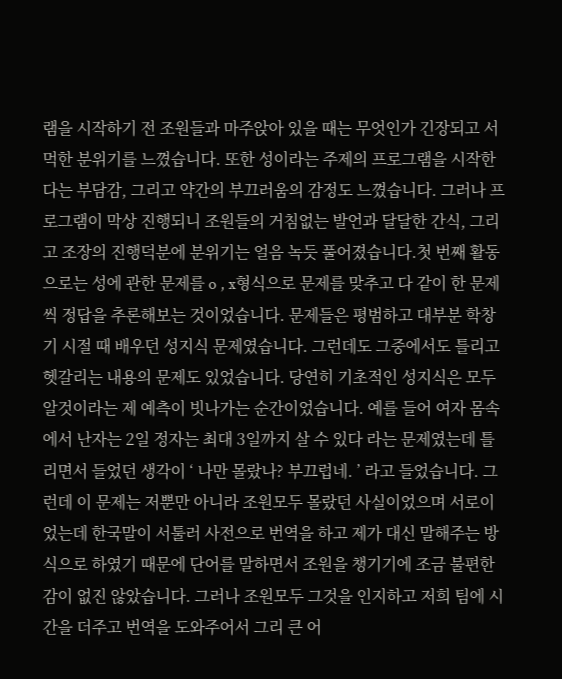램을 시작하기 전 조원들과 마주앉아 있을 때는 무엇인가 긴장되고 서먹한 분위기를 느꼈습니다. 또한 성이라는 주제의 프로그램을 시작한다는 부담감, 그리고 약간의 부끄러움의 감정도 느꼈습니다. 그러나 프로그램이 막상 진행되니 조원들의 거침없는 발언과 달달한 간식, 그리고 조장의 진행덕분에 분위기는 얼음 녹듯 풀어졌습니다.첫 번째 활동으로는 성에 관한 문제를 o , x형식으로 문제를 맞추고 다 같이 한 문제씩 정답을 추론해보는 것이었습니다. 문제들은 평범하고 대부분 학창기 시절 때 배우던 성지식 문제였습니다. 그런데도 그중에서도 틀리고 헷갈리는 내용의 문제도 있었습니다. 당연히 기초적인 성지식은 모두 알것이라는 제 예측이 빗나가는 순간이었습니다. 예를 들어 여자 몸속에서 난자는 2일 정자는 최대 3일까지 살 수 있다 라는 문제였는데 틀리면서 들었던 생각이 ‘ 나만 몰랐나? 부끄럽네. ’ 라고 들었습니다. 그런데 이 문제는 저뿐만 아니라 조원모두 몰랐던 사실이었으며 서로이었는데 한국말이 서툴러 사전으로 번역을 하고 제가 대신 말해주는 방식으로 하였기 때문에 단어를 말하면서 조원을 챙기기에 조금 불편한 감이 없진 않았습니다. 그러나 조원모두 그것을 인지하고 저희 팀에 시간을 더주고 번역을 도와주어서 그리 큰 어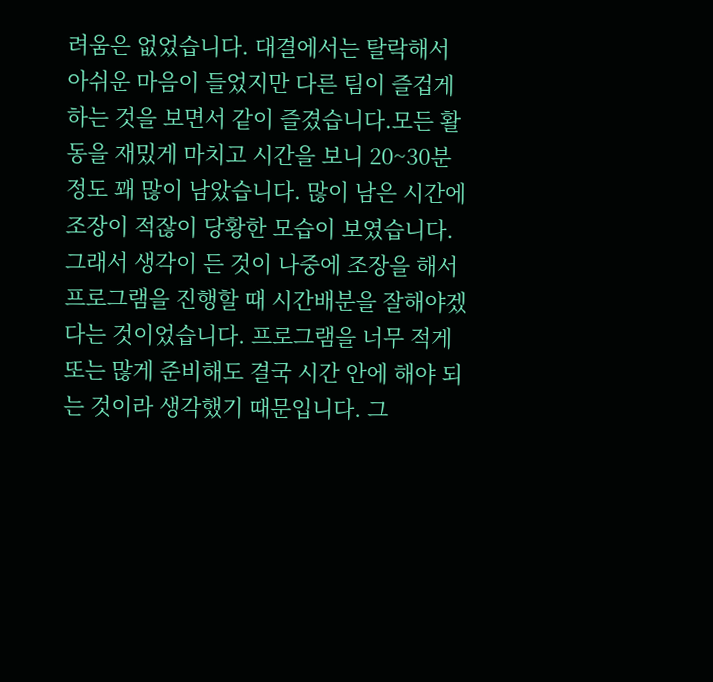려움은 없었습니다. 대결에서는 탈락해서 아쉬운 마음이 들었지만 다른 팀이 즐겁게 하는 것을 보면서 같이 즐겼습니다.모든 활동을 재밌게 마치고 시간을 보니 20~30분 정도 꽤 많이 남았습니다. 많이 남은 시간에 조장이 적잖이 당황한 모습이 보였습니다. 그래서 생각이 든 것이 나중에 조장을 해서 프로그램을 진행할 때 시간배분을 잘해야겠다는 것이었습니다. 프로그램을 너무 적게 또는 많게 준비해도 결국 시간 안에 해야 되는 것이라 생각했기 때문입니다. 그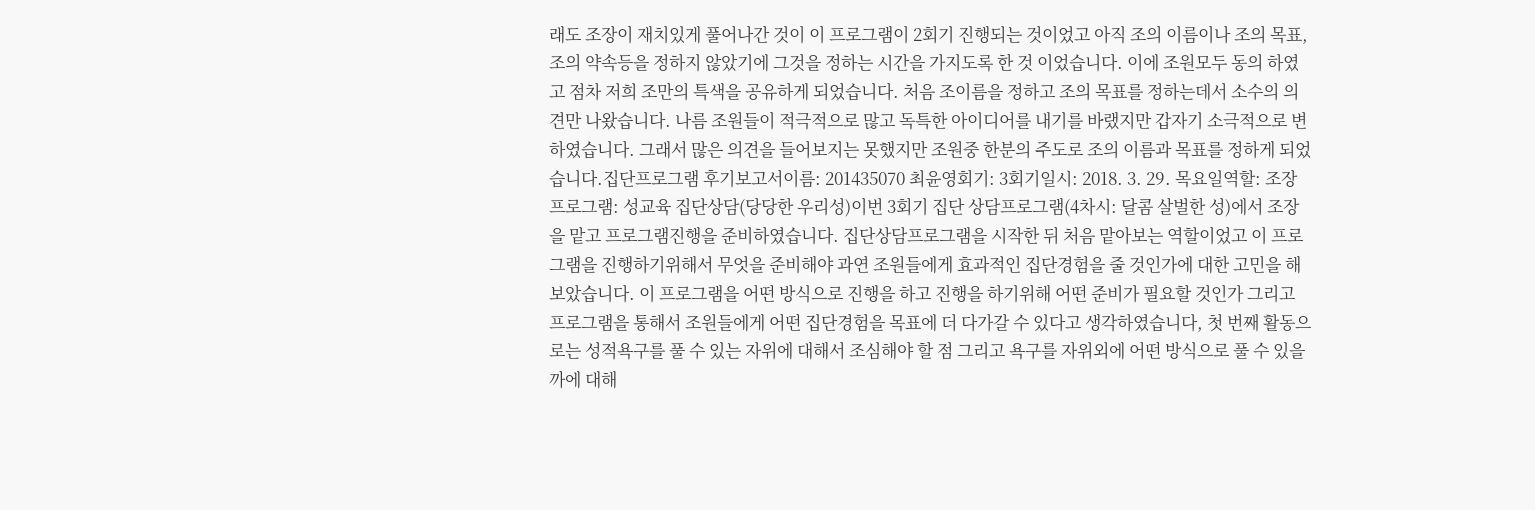래도 조장이 재치있게 풀어나간 것이 이 프로그램이 2회기 진행되는 것이었고 아직 조의 이름이나 조의 목표, 조의 약속등을 정하지 않았기에 그것을 정하는 시간을 가지도록 한 것 이었습니다. 이에 조원모두 동의 하였고 점차 저희 조만의 특색을 공유하게 되었습니다. 처음 조이름을 정하고 조의 목표를 정하는데서 소수의 의견만 나왔습니다. 나름 조원들이 적극적으로 많고 독특한 아이디어를 내기를 바랬지만 갑자기 소극적으로 변하였습니다. 그래서 많은 의견을 들어보지는 못했지만 조원중 한분의 주도로 조의 이름과 목표를 정하게 되었습니다.집단프로그램 후기보고서이름: 201435070 최윤영회기: 3회기일시: 2018. 3. 29. 목요일역할: 조장프로그램: 성교육 집단상담(당당한 우리성)이번 3회기 집단 상담프로그램(4차시: 달콤 살벌한 성)에서 조장을 맡고 프로그램진행을 준비하였습니다. 집단상담프로그램을 시작한 뒤 처음 맡아보는 역할이었고 이 프로그램을 진행하기위해서 무엇을 준비해야 과연 조원들에게 효과적인 집단경험을 줄 것인가에 대한 고민을 해보았습니다. 이 프로그램을 어떤 방식으로 진행을 하고 진행을 하기위해 어떤 준비가 필요할 것인가 그리고 프로그램을 통해서 조원들에게 어떤 집단경험을 목표에 더 다가갈 수 있다고 생각하였습니다, 첫 번째 활동으로는 성적욕구를 풀 수 있는 자위에 대해서 조심해야 할 점 그리고 욕구를 자위외에 어떤 방식으로 풀 수 있을까에 대해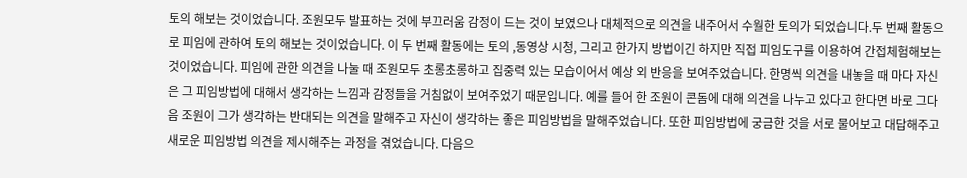토의 해보는 것이었습니다. 조원모두 발표하는 것에 부끄러움 감정이 드는 것이 보였으나 대체적으로 의견을 내주어서 수월한 토의가 되었습니다.두 번째 활동으로 피임에 관하여 토의 해보는 것이었습니다. 이 두 번째 활동에는 토의 ,동영상 시청, 그리고 한가지 방법이긴 하지만 직접 피임도구를 이용하여 간접체험해보는 것이었습니다. 피임에 관한 의견을 나눌 때 조원모두 초롱초롱하고 집중력 있는 모습이어서 예상 외 반응을 보여주었습니다. 한명씩 의견을 내놓을 때 마다 자신은 그 피임방법에 대해서 생각하는 느낌과 감정들을 거침없이 보여주었기 때문입니다. 예를 들어 한 조원이 콘돔에 대해 의견을 나누고 있다고 한다면 바로 그다음 조원이 그가 생각하는 반대되는 의견을 말해주고 자신이 생각하는 좋은 피임방법을 말해주었습니다. 또한 피임방법에 궁금한 것을 서로 물어보고 대답해주고 새로운 피임방법 의견을 제시해주는 과정을 겪었습니다. 다음으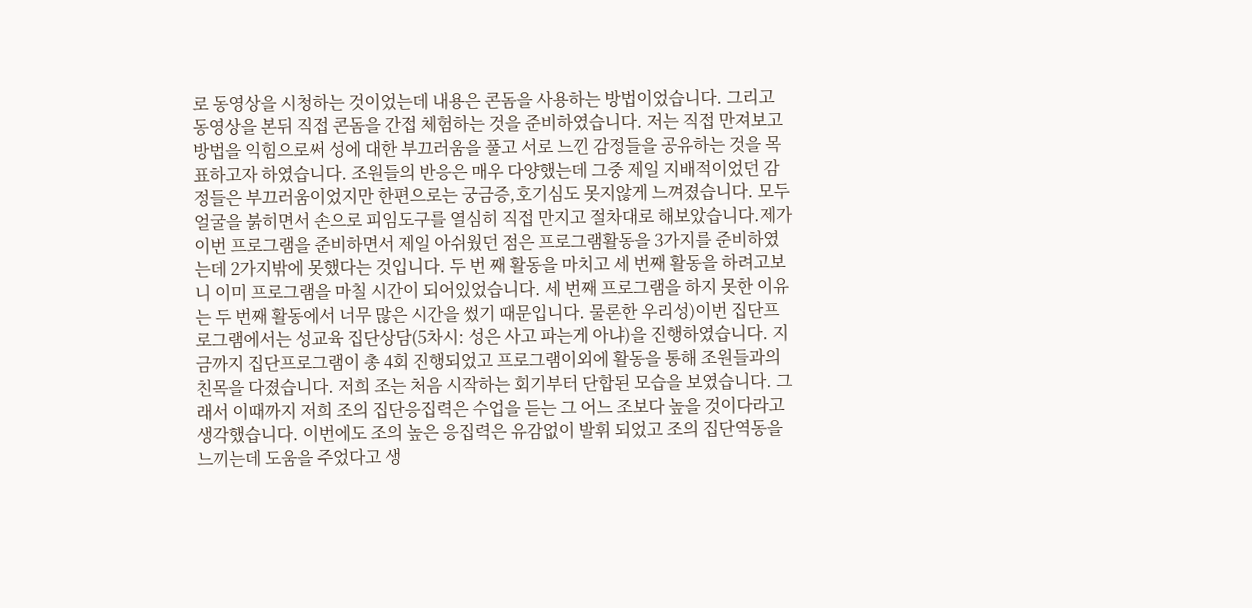로 동영상을 시청하는 것이었는데 내용은 콘돔을 사용하는 방법이었습니다. 그리고 동영상을 본뒤 직접 콘돔을 간접 체험하는 것을 준비하였습니다. 저는 직접 만져보고 방법을 익힘으로써 성에 대한 부끄러움을 풀고 서로 느낀 감정들을 공유하는 것을 목표하고자 하였습니다. 조원들의 반응은 매우 다양했는데 그중 제일 지배적이었던 감정들은 부끄러움이었지만 한편으로는 궁금증,호기심도 못지않게 느껴졌습니다. 모두 얼굴을 붉히면서 손으로 피임도구를 열심히 직접 만지고 절차대로 해보았습니다.제가 이번 프로그램을 준비하면서 제일 아쉬웠던 점은 프로그램활동을 3가지를 준비하였는데 2가지밖에 못했다는 것입니다. 두 번 째 활동을 마치고 세 번째 활동을 하려고보니 이미 프로그램을 마칠 시간이 되어있었습니다. 세 번째 프로그램을 하지 못한 이유는 두 번째 활동에서 너무 많은 시간을 썼기 때문입니다. 물론한 우리성)이번 집단프로그램에서는 성교육 집단상담(5차시: 성은 사고 파는게 아냐)을 진행하였습니다. 지금까지 집단프로그램이 총 4회 진행되었고 프로그램이외에 활동을 통해 조원들과의 친목을 다졌습니다. 저희 조는 처음 시작하는 회기부터 단합된 모습을 보였습니다. 그래서 이때까지 저희 조의 집단응집력은 수업을 듣는 그 어느 조보다 높을 것이다라고 생각했습니다. 이번에도 조의 높은 응집력은 유감없이 발휘 되었고 조의 집단역동을 느끼는데 도움을 주었다고 생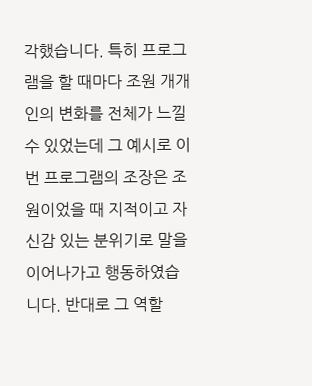각했습니다. 특히 프로그램을 할 때마다 조원 개개인의 변화를 전체가 느낄 수 있었는데 그 예시로 이번 프로그램의 조장은 조원이었을 때 지적이고 자신감 있는 분위기로 말을 이어나가고 행동하였습니다. 반대로 그 역할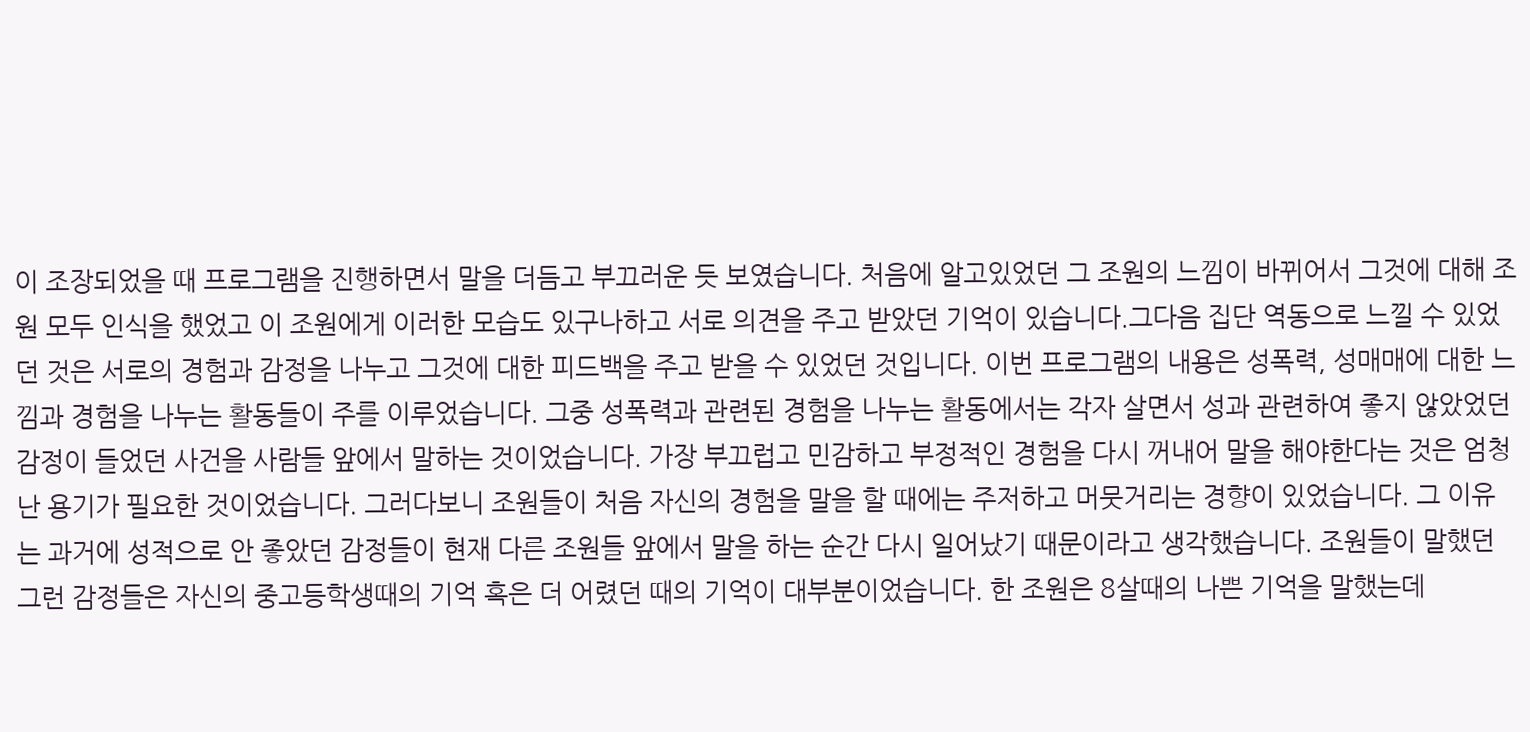이 조장되었을 때 프로그램을 진행하면서 말을 더듬고 부끄러운 듯 보였습니다. 처음에 알고있었던 그 조원의 느낌이 바뀌어서 그것에 대해 조원 모두 인식을 했었고 이 조원에게 이러한 모습도 있구나하고 서로 의견을 주고 받았던 기억이 있습니다.그다음 집단 역동으로 느낄 수 있었던 것은 서로의 경험과 감정을 나누고 그것에 대한 피드백을 주고 받을 수 있었던 것입니다. 이번 프로그램의 내용은 성폭력, 성매매에 대한 느낌과 경험을 나누는 활동들이 주를 이루었습니다. 그중 성폭력과 관련된 경험을 나누는 활동에서는 각자 살면서 성과 관련하여 좋지 않았었던 감정이 들었던 사건을 사람들 앞에서 말하는 것이었습니다. 가장 부끄럽고 민감하고 부정적인 경험을 다시 꺼내어 말을 해야한다는 것은 엄청난 용기가 필요한 것이었습니다. 그러다보니 조원들이 처음 자신의 경험을 말을 할 때에는 주저하고 머뭇거리는 경향이 있었습니다. 그 이유는 과거에 성적으로 안 좋았던 감정들이 현재 다른 조원들 앞에서 말을 하는 순간 다시 일어났기 때문이라고 생각했습니다. 조원들이 말했던 그런 감정들은 자신의 중고등학생때의 기억 혹은 더 어렸던 때의 기억이 대부분이었습니다. 한 조원은 8살때의 나쁜 기억을 말했는데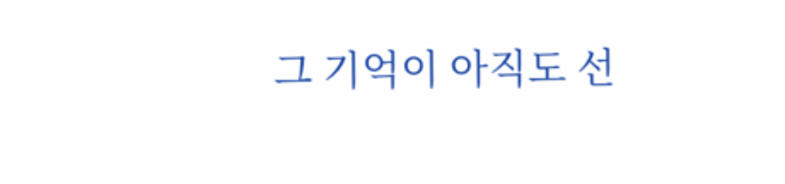그 기억이 아직도 선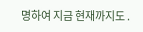명하여 지금 현재까지도 .